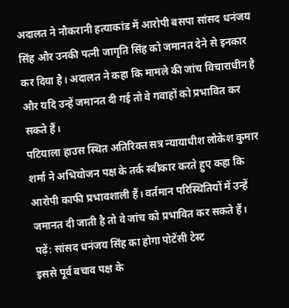अदालत ने नौकरानी हत्याकांड में आरोपी बसपा सांसद धनंजय सिंह और उनकी पत्नी जागृति सिंह को जमानत देने से इनकार कर दिया है। अदालत ने कहा कि मामले की जांच विचाराधीन है और यदि उन्हें जमानत दी गई तो वे गवाहों को प्रभावित कर सकते हैं।
पटियाला हाउस स्थित अतिरिक्त सत्र न्यायाधीश लोकेश कुमार शर्मा ने अभियोजन पक्ष के तर्क स्वीकार करते हुए कहा कि आरोपी काफी प्रभावशाली हैं। वर्तमान परिस्थितियों में उन्हें जमानत दी जाती है तो वे जांच को प्रभावित कर सकते हैं।
पढ़ें: सांसद धनंजय सिंह का होगा पोटेंसी टेस्ट
इससे पूर्व बचाव पक्ष के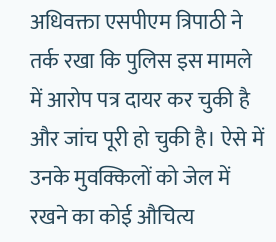अधिवक्ता एसपीएम त्रिपाठी ने तर्क रखा कि पुलिस इस मामले में आरोप पत्र दायर कर चुकी है और जांच पूरी हो चुकी है। ऐसे में उनके मुवक्किलों को जेल में रखने का कोई औचित्य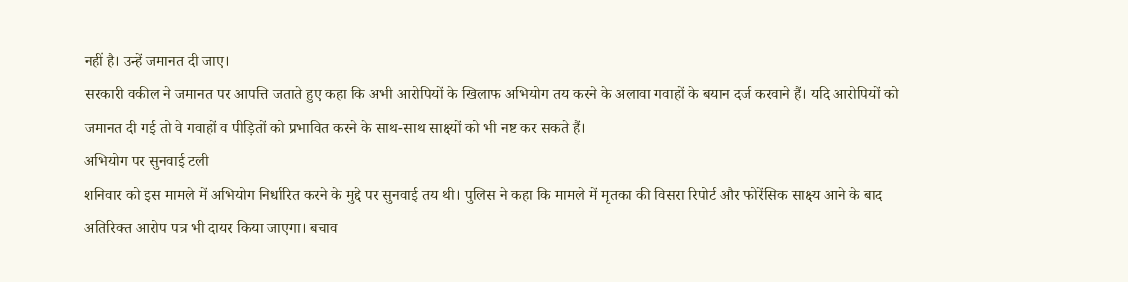नहीं है। उन्हें जमानत दी जाए।
सरकारी वकील ने जमानत पर आपत्ति जताते हुए कहा कि अभी आरोपियों के खिलाफ अभियोग तय करने के अलावा गवाहों के बयान दर्ज करवाने हैं। यदि आरोपियों को जमानत दी गई तो वे गवाहों व पीड़ितों को प्रभावित करने के साथ-साथ साक्ष्यों को भी नष्ट कर सकते हैं।
अभियोग पर सुनवाई टली
शनिवार को इस मामले में अभियोग निर्धारित करने के मुद्दे पर सुनवाई तय थी। पुलिस ने कहा कि मामले में मृतका की विसरा रिपोर्ट और फोरेंसिक साक्ष्य आने के बाद अतिरिक्त आरोप पत्र भी दायर किया जाएगा। बचाव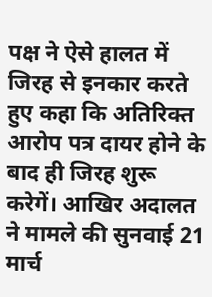पक्ष ने ऐसे हालत में जिरह से इनकार करते हुए कहा कि अतिरिक्त आरोप पत्र दायर होने के बाद ही जिरह शुरू करेगें। आखिर अदालत ने मामले की सुनवाई 21 मार्च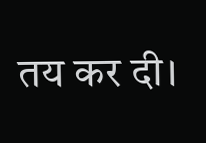तय कर दी।